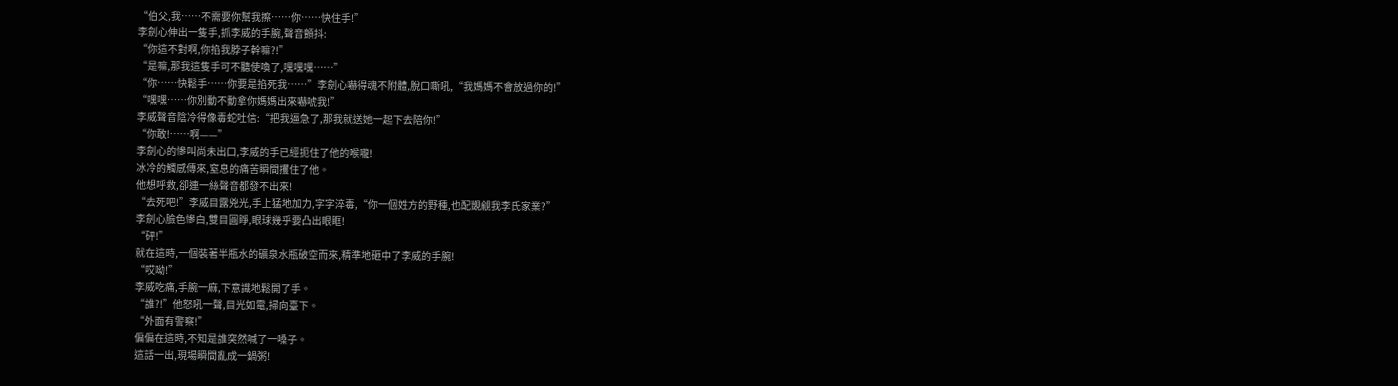“伯父,我……不需要你幫我擦……你……快住手!”
李劍心伸出一隻手,抓李威的手腕,聲音顫抖:
“你這不對啊,你掐我脖子幹嘛?!”
“是嘛,那我這隻手可不聽使喚了,嘿嘿嘿……”
“你……快鬆手……你要是掐死我……”李劍心嚇得魂不附體,脫口嘶吼,“我媽媽不會放過你的!”
“嘿嘿……你別動不動拿你媽媽出來嚇唬我!”
李威聲音陰冷得像毒蛇吐信:“把我逼急了,那我就送她一起下去陪你!”
“你敢!……啊——”
李劍心的慘叫尚未出口,李威的手已經扼住了他的喉嚨!
冰冷的觸感傳來,窒息的痛苦瞬間攫住了他。
他想呼救,卻連一絲聲音都發不出來!
“去死吧!”李威目露兇光,手上猛地加力,字字淬毒,“你一個姓方的野種,也配覬覦我李氏家業?”
李劍心臉色慘白,雙目圓睜,眼球幾乎要凸出眼眶!
“砰!”
就在這時,一個裝著半瓶水的礦泉水瓶破空而來,精準地砸中了李威的手腕!
“哎呦!”
李威吃痛,手腕一麻,下意識地鬆開了手。
“誰?!”他怒吼一聲,目光如電,掃向臺下。
“外面有警察!”
偏偏在這時,不知是誰突然喊了一嗓子。
這話一出,現場瞬間亂成一鍋粥!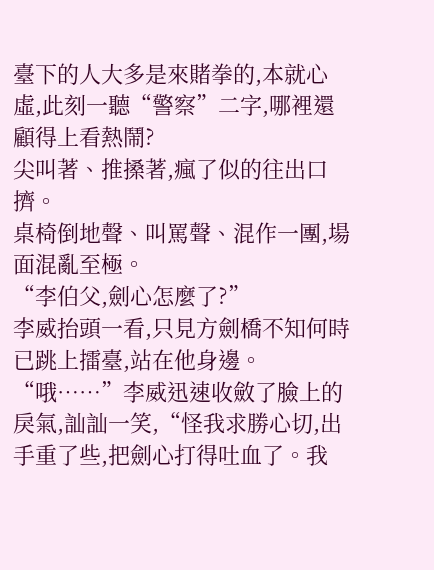臺下的人大多是來賭拳的,本就心虛,此刻一聽“警察”二字,哪裡還顧得上看熱鬧?
尖叫著、推搡著,瘋了似的往出口擠。
桌椅倒地聲、叫罵聲、混作一團,場面混亂至極。
“李伯父,劍心怎麼了?”
李威抬頭一看,只見方劍橋不知何時已跳上擂臺,站在他身邊。
“哦……”李威迅速收斂了臉上的戾氣,訕訕一笑,“怪我求勝心切,出手重了些,把劍心打得吐血了。我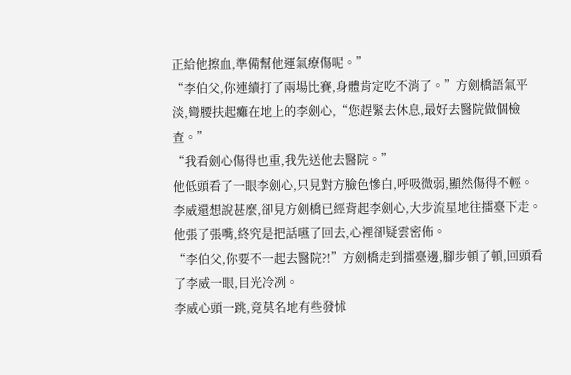正給他擦血,準備幫他運氣療傷呢。”
“李伯父,你連續打了兩場比賽,身體肯定吃不消了。”方劍橋語氣平淡,彎腰扶起癱在地上的李劍心,“您趕緊去休息,最好去醫院做個檢查。”
“我看劍心傷得也重,我先送他去醫院。”
他低頭看了一眼李劍心,只見對方臉色慘白,呼吸微弱,顯然傷得不輕。
李威還想說甚麼,卻見方劍橋已經背起李劍心,大步流星地往擂臺下走。
他張了張嘴,終究是把話嚥了回去,心裡卻疑雲密佈。
“李伯父,你要不一起去醫院?!”方劍橋走到擂臺邊,腳步頓了頓,回頭看了李威一眼,目光冷冽。
李威心頭一跳,竟莫名地有些發怵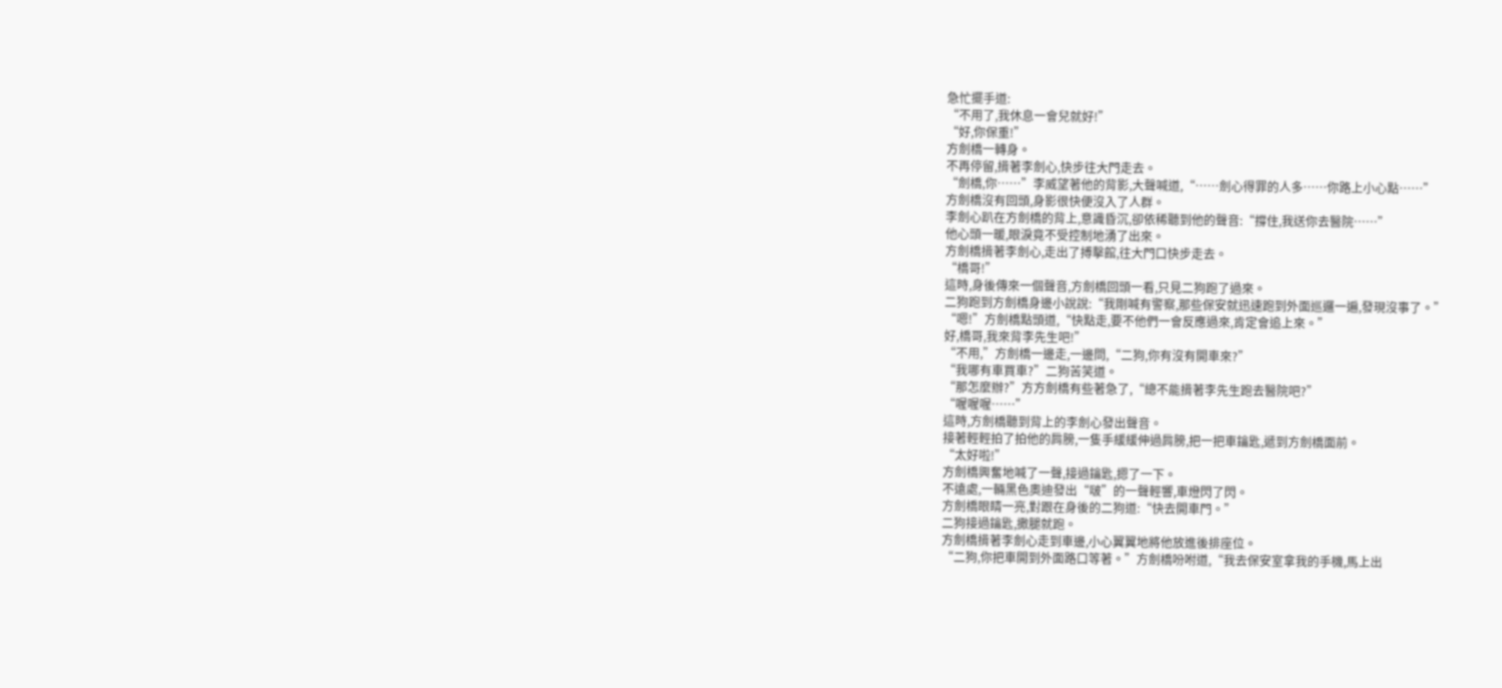急忙擺手道:
“不用了,我休息一會兒就好!”
“好,你保重!”
方劍橋一轉身。
不再停留,揹著李劍心,快步往大門走去。
“劍橋,你……”李威望著他的背影,大聲喊道,“……劍心得罪的人多……你路上小心點……”
方劍橋沒有回頭,身影很快便沒入了人群。
李劍心趴在方劍橋的背上,意識昏沉,卻依稀聽到他的聲音:“撐住,我送你去醫院……”
他心頭一暖,眼淚竟不受控制地湧了出來。
方劍橋揹著李劍心,走出了搏擊館,往大門口快步走去。
“橋哥!”
這時,身後傳來一個聲音,方劍橋回頭一看,只見二狗跑了過來。
二狗跑到方劍橋身邊小說說:“我剛喊有警察,那些保安就迅速跑到外面巡邏一遍,發現沒事了。”
“嗯!”方劍橋點頭道,“快點走,要不他們一會反應過來,肯定會追上來。”
好,橋哥,我來背李先生吧!”
“不用,”方劍橋一邊走,一邊問,“二狗,你有沒有開車來?”
“我哪有車買車?”二狗苦笑道。
“那怎麼辦?”方方劍橋有些著急了,“總不能揹著李先生跑去醫院吧?”
“喔喔喔……”
這時,方劍橋聽到背上的李劍心發出聲音。
接著輕輕拍了拍他的肩膀,一隻手緩緩伸過肩膀,把一把車鑰匙,遞到方劍橋面前。
“太好啦!”
方劍橋興奮地喊了一聲,接過鑰匙,摁了一下。
不遠處,一輛黑色奧迪發出“啵”的一聲輕響,車燈閃了閃。
方劍橋眼睛一亮,對跟在身後的二狗道:“快去開車門。”
二狗接過鑰匙,撒腿就跑。
方劍橋揹著李劍心走到車邊,小心翼翼地將他放進後排座位。
“二狗,你把車開到外面路口等著。”方劍橋吩咐道,“我去保安室拿我的手機,馬上出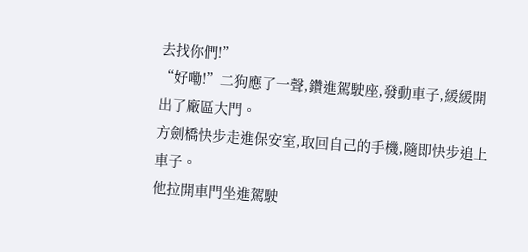去找你們!”
“好嘞!”二狗應了一聲,鑽進駕駛座,發動車子,緩緩開出了廠區大門。
方劍橋快步走進保安室,取回自己的手機,隨即快步追上車子。
他拉開車門坐進駕駛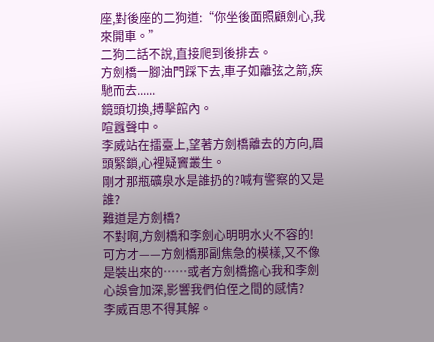座,對後座的二狗道:“你坐後面照顧劍心,我來開車。”
二狗二話不說,直接爬到後排去。
方劍橋一腳油門踩下去,車子如離弦之箭,疾馳而去......
鏡頭切換,搏擊館內。
喧囂聲中。
李威站在擂臺上,望著方劍橋離去的方向,眉頭緊鎖,心裡疑竇叢生。
剛才那瓶礦泉水是誰扔的?喊有警察的又是誰?
難道是方劍橋?
不對啊,方劍橋和李劍心明明水火不容的!
可方才——方劍橋那副焦急的模樣,又不像是裝出來的……或者方劍橋擔心我和李劍心誤會加深,影響我們伯侄之間的感情?
李威百思不得其解。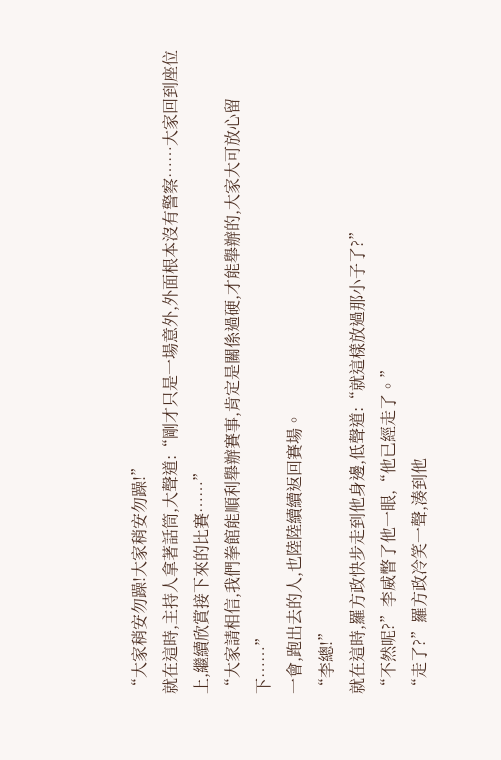“大家稍安勿躁!大家稍安勿躁!”
就在這時,主持人拿著話筒,大聲道:“剛才只是一場意外,外面根本沒有警察……大家回到座位上,繼續欣賞接下來的比賽……”
“大家請相信,我們拳館能順利舉辦賽事,肯定是關係過硬,才能舉辦的,大家大可放心留下……”
一會,跑出去的人,也陸陸續續返回賽場。
“李總!”
就在這時,羅方政快步走到他身邊,低聲道:“就這樣放過那小子了?”
“不然呢?”李威瞥了他一眼,“他已經走了。”
“走了?”羅方政冷笑一聲,湊到他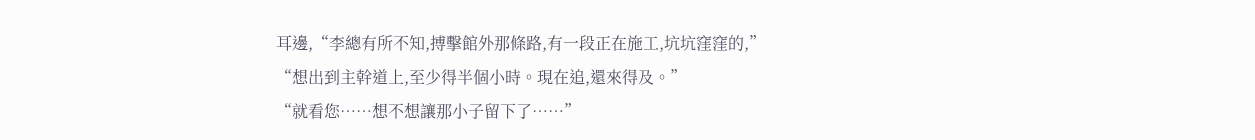耳邊,“李總有所不知,搏擊館外那條路,有一段正在施工,坑坑窪窪的,”
“想出到主幹道上,至少得半個小時。現在追,還來得及。”
“就看您……想不想讓那小子留下了……”